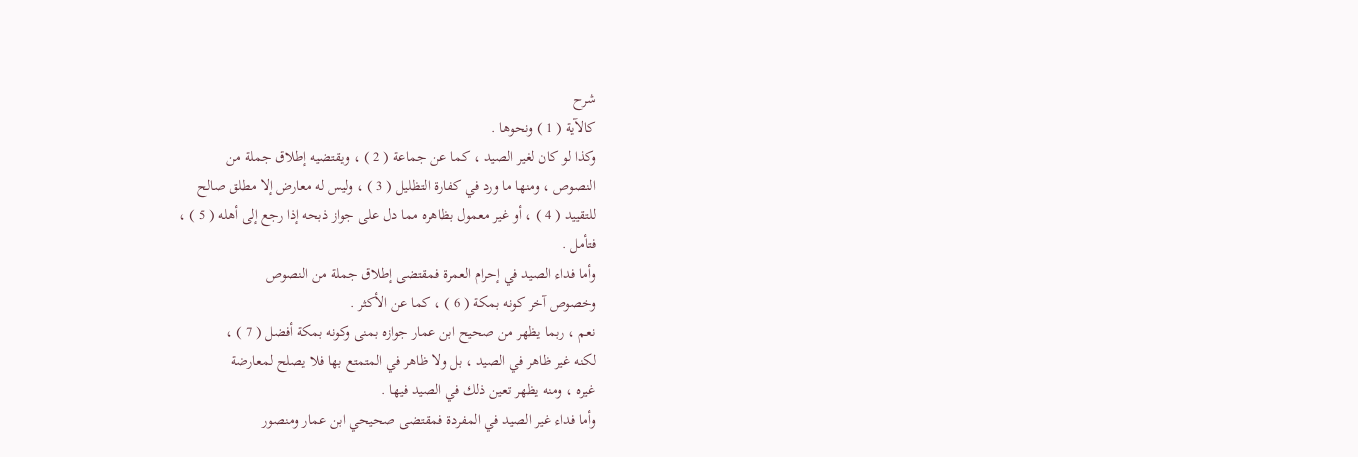شرح
كالآية ( 1 ) ونحوها .
وكذا لو كان لغير الصيد ، كما عن جماعة ( 2 ) ، ويقتضيه إطلاق جملة من
النصوص ، ومنها ما ورد في كفارة التظليل ( 3 ) ، وليس له معارض إلا مطلق صالح
للتقييد ( 4 ) ، أو غير معمول بظاهره مما دل على جواز ذبحه إذا رجع إلى أهله ( 5 ) ،
فتأمل .
وأما فداء الصيد في إحرام العمرة فمقتضى إطلاق جملة من النصوص
وخصوص آخر كونه بمكة ( 6 ) ، كما عن الأكثر .
نعم ، ربما يظهر من صحيح ابن عمار جوازه بمنى وكونه بمكة أفضل ( 7 ) ،
لكنه غير ظاهر في الصيد ، بل ولا ظاهر في المتمتع بها فلا يصلح لمعارضة
غيره ، ومنه يظهر تعين ذلك في الصيد فيها .
وأما فداء غير الصيد في المفردة فمقتضى صحيحي ابن عمار ومنصور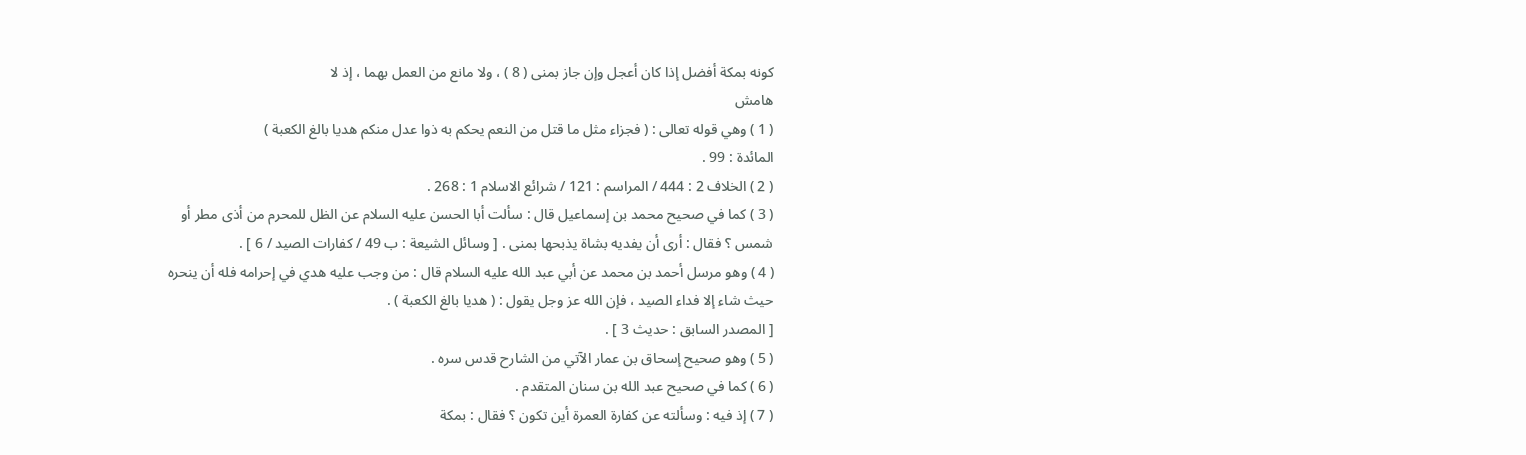كونه بمكة أفضل إذا كان أعجل وإن جاز بمنى ( 8 ) ، ولا مانع من العمل بهما ، إذ لا
هامش
( 1 ) وهي قوله تعالى : ( فجزاء مثل ما قتل من النعم يحكم به ذوا عدل منكم هديا بالغ الكعبة )
المائدة : 99 .
( 2 ) الخلاف 2 : 444 / المراسم : 121 / شرائع الاسلام 1 : 268 .
( 3 ) كما في صحيح محمد بن إسماعيل قال : سألت أبا الحسن عليه السلام عن الظل للمحرم من أذى مطر أو
شمس ؟ فقال : أرى أن يفديه بشاة يذبحها بمنى . [ وسائل الشيعة : ب 49 / كفارات الصيد / 6 ] .
( 4 ) وهو مرسل أحمد بن محمد عن أبي عبد الله عليه السلام قال : من وجب عليه هدي في إحرامه فله أن ينحره
حيث شاء إلا فداء الصيد ، فإن الله عز وجل يقول : ( هديا بالغ الكعبة ) .
[ المصدر السابق : حديث 3 ] .
( 5 ) وهو صحيح إسحاق بن عمار الآتي من الشارح قدس سره .
( 6 ) كما في صحيح عبد الله بن سنان المتقدم .
( 7 ) إذ فيه : وسألته عن كفارة العمرة أين تكون ؟ فقال : بمكة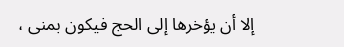إلا أن يؤخرها إلى الحج فيكون بمنى ،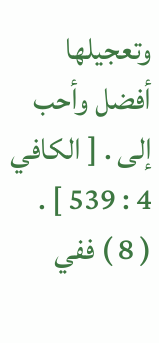وتعجيلها أفضل وأحب إلى . [ الكافي 4 : 539 ] .
( 8 ) ففي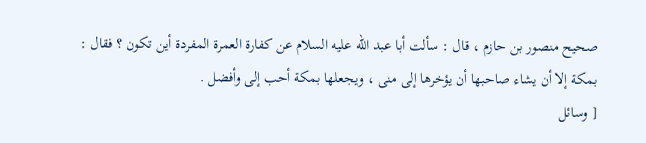صحيح منصور بن حازم ، قال : سألت أبا عبد الله عليه السلام عن كفارة العمرة المفردة أين تكون ؟ فقال :
بمكة إلا أن يشاء صاحبها أن يؤخرها إلى منى ، ويجعلها بمكة أحب إلى وأفضل .
[ وسائل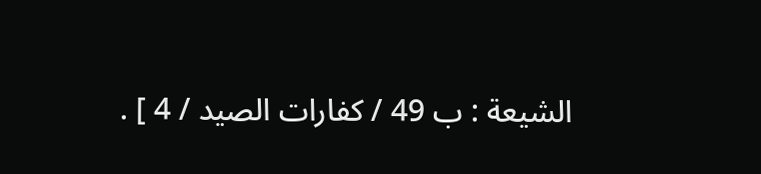الشيعة : ب 49 / كفارات الصيد / 4 ] .